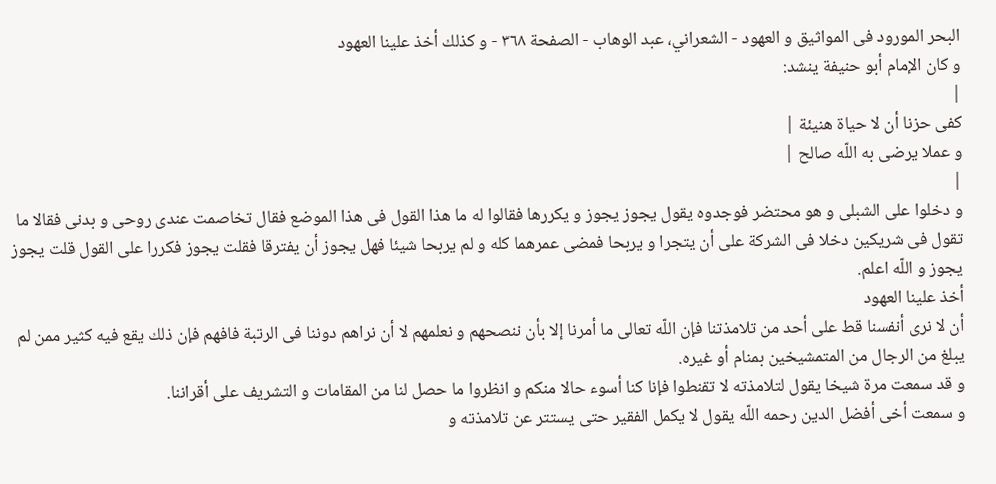البحر المورود فى المواثيق و العهود - الشعراني، عبد الوهاب - الصفحة ٣٦٨ - و كذلك أخذ علينا العهود
و كان الإمام أبو حنيفة ينشد:
|
كفى حزنا أن لا حياة هنيئة |
و عملا يرضى به اللّه صالح |
|
و دخلوا على الشبلى و هو محتضر فوجدوه يقول يجوز يجوز و يكررها فقالوا له ما هذا القول فى هذا الموضع فقال تخاصمت عندى روحى و بدنى فقالا ما تقول فى شريكين دخلا فى الشركة على أن يتجرا و يربحا فمضى عمرهما كله و لم يربحا شيئا فهل يجوز أن يفترقا فقلت يجوز فكررا على القول قلت يجوز يجوز و اللّه اعلم.
أخذ علينا العهود
أن لا نرى أنفسنا قط على أحد من تلامذتنا فإن اللّه تعالى ما أمرنا إلا بأن ننصحهم و نعلمهم لا أن نراهم دوننا فى الرتبة فافهم فإن ذلك يقع فيه كثير ممن لم يبلغ من الرجال من المتمشيخين بمنام أو غيره.
و قد سمعت مرة شيخا يقول لتلامذته لا تقنطوا فإنا كنا أسوء حالا منكم و انظروا ما حصل لنا من المقامات و التشريف على أقراننا.
و سمعت أخى أفضل الدين رحمه اللّه يقول لا يكمل الفقير حتى يستتر عن تلامذته و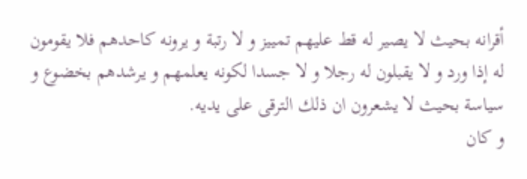أقرانه بحيث لا يصير له قط عليهم تمييز و لا رتبة و يرونه كاحدهم فلا يقومون له إذا ورد و لا يقبلون له رجلا و لا جسدا لكونه يعلمهم و يرشدهم بخضوع و سياسة بحيث لا يشعرون ان ذلك الترقى على يديه.
و كان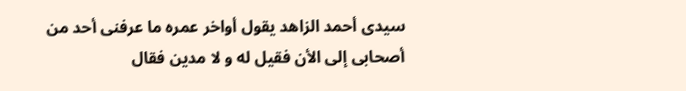سيدى أحمد الزاهد يقول أواخر عمره ما عرفنى أحد من أصحابى إلى الأن فقيل له و لا مدين فقال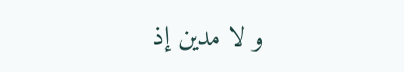و لا مدين إذ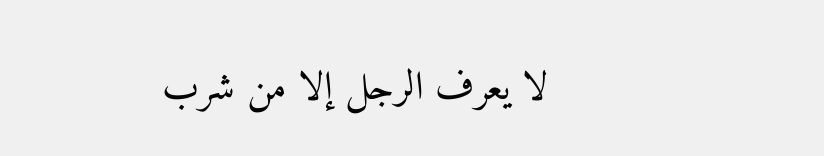لا يعرف الرجل إلا من شرب